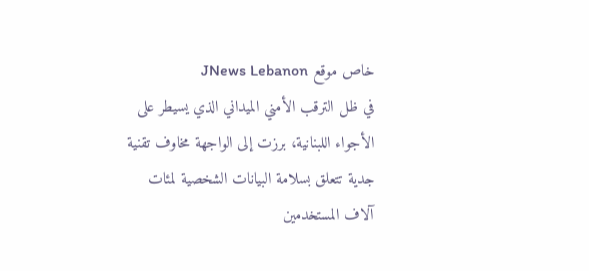خاص موقع JNews Lebanon
في ظل الترقب الأمني الميداني الذي يسيطر على الأجواء اللبنانية، برزت إلى الواجهة مخاوف تقنية جدية تتعلق بسلامة البيانات الشخصية لمئات آلاف المستخدمين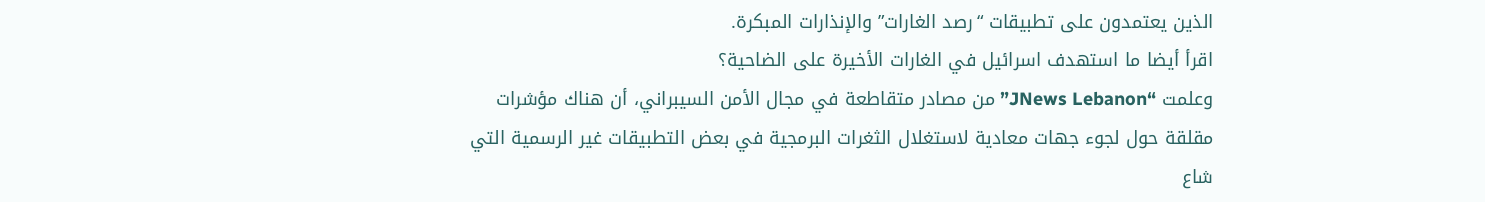الذين يعتمدون على تطبيقات “رصد الغارات” والإنذارات المبكرة.
اقرأ أيضا ما استهدف اسرائيل في الغارات الأخيرة على الضاحية؟
وعلمت “JNews Lebanon” من مصادر متقاطعة في مجال الأمن السيبراني، أن هناك مؤشرات مقلقة حول لجوء جهات معادية لاستغلال الثغرات البرمجية في بعض التطبيقات غير الرسمية التي شاع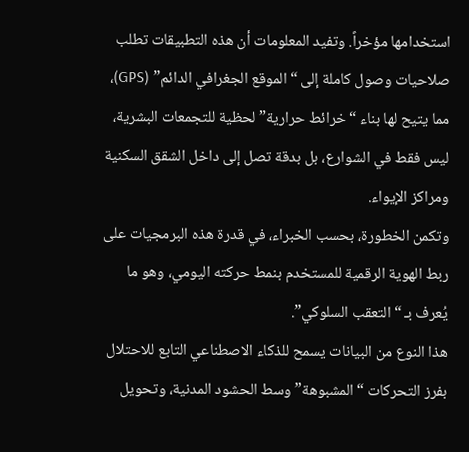استخدامها مؤخراً. وتفيد المعلومات أن هذه التطبيقات تطلب صلاحيات وصول كاملة إلى “الموقع الجغرافي الدائم” (GPS)، مما يتيح لها بناء “خرائط حرارية” لحظية للتجمعات البشرية، ليس فقط في الشوارع، بل بدقة تصل إلى داخل الشقق السكنية ومراكز الإيواء.
وتكمن الخطورة، بحسب الخبراء، في قدرة هذه البرمجيات على ربط الهوية الرقمية للمستخدم بنمط حركته اليومي، وهو ما يُعرف بـ “التعقب السلوكي”.
هذا النوع من البيانات يسمح للذكاء الاصطناعي التابع للاحتلال بفرز التحركات “المشبوهة” وسط الحشود المدنية، وتحويل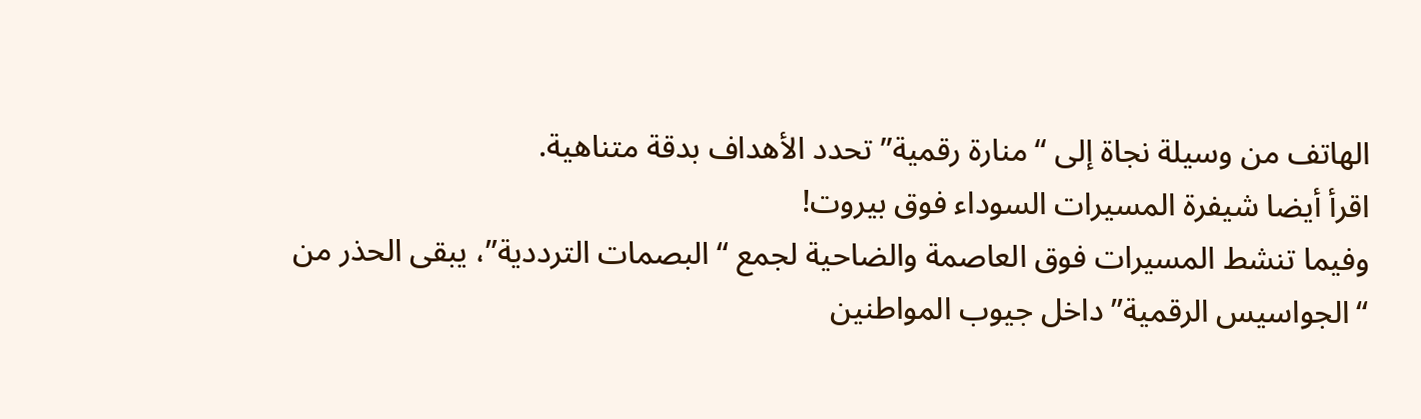الهاتف من وسيلة نجاة إلى “منارة رقمية” تحدد الأهداف بدقة متناهية.
اقرأ أيضا شيفرة المسيرات السوداء فوق بيروت!
وفيما تنشط المسيرات فوق العاصمة والضاحية لجمع “البصمات الترددية”، يبقى الحذر من “الجواسيس الرقمية” داخل جيوب المواطنين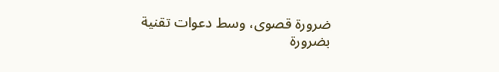ضرورة قصوى، وسط دعوات تقنية بضرورة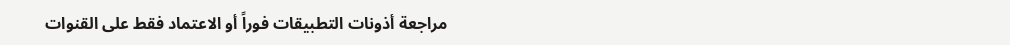مراجعة أذونات التطبيقات فوراً أو الاعتماد فقط على القنوات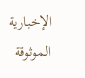الإخبارية الموثوقة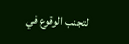لتجنب الوقوع في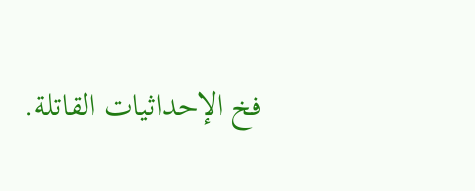فخ الإحداثيات القاتلة.